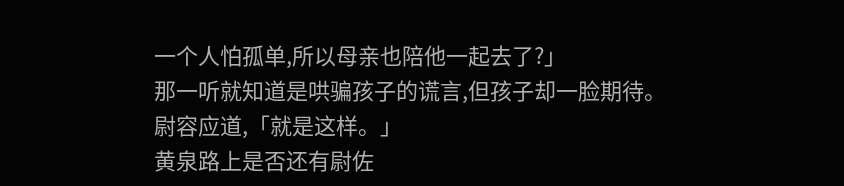一个人怕孤单,所以母亲也陪他一起去了?」
那一听就知道是哄骗孩子的谎言,但孩子却一脸期待。
尉容应道,「就是这样。」
黄泉路上是否还有尉佐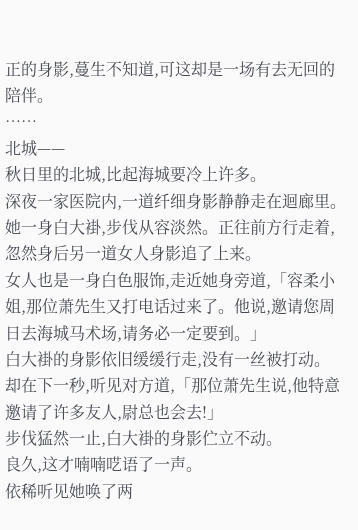正的身影,蔓生不知道,可这却是一场有去无回的陪伴。
……
北城——
秋日里的北城,比起海城要冷上许多。
深夜一家医院内,一道纤细身影静静走在迴廊里。她一身白大褂,步伐从容淡然。正往前方行走着,忽然身后另一道女人身影追了上来。
女人也是一身白色服饰,走近她身旁道,「容柔小姐,那位萧先生又打电话过来了。他说,邀请您周日去海城马术场,请务必一定要到。」
白大褂的身影依旧缓缓行走,没有一丝被打动。
却在下一秒,听见对方道,「那位萧先生说,他特意邀请了许多友人,尉总也会去!」
步伐猛然一止,白大褂的身影伫立不动。
良久,这才喃喃呓语了一声。
依稀听见她唤了两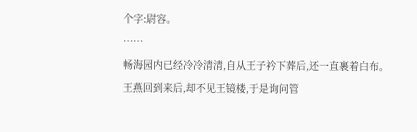个字:尉容。
……
畅海园内已经冷冷清清,自从王子衿下葬后,还一直裹着白布。
王燕回到来后,却不见王镜楼,于是询问管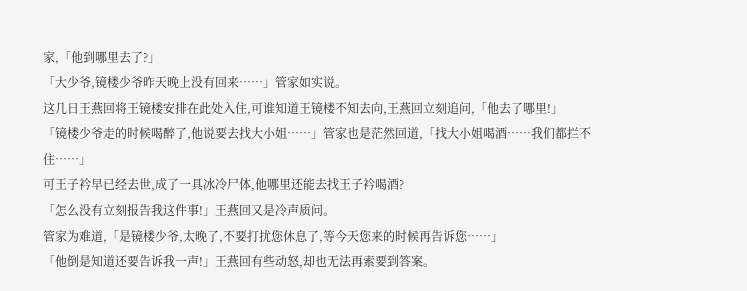家,「他到哪里去了?」
「大少爷,镜楼少爷昨天晚上没有回来……」管家如实说。
这几日王燕回将王镜楼安排在此处入住,可谁知道王镜楼不知去向,王燕回立刻追问,「他去了哪里!」
「镜楼少爷走的时候喝醉了,他说要去找大小姐……」管家也是茫然回道,「找大小姐喝酒……我们都拦不住……」
可王子衿早已经去世,成了一具冰冷尸体,他哪里还能去找王子衿喝酒?
「怎么没有立刻报告我这件事!」王燕回又是冷声质问。
管家为难道,「是镜楼少爷,太晚了,不要打扰您休息了,等今天您来的时候再告诉您……」
「他倒是知道还要告诉我一声!」王燕回有些动怒,却也无法再索要到答案。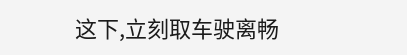这下,立刻取车驶离畅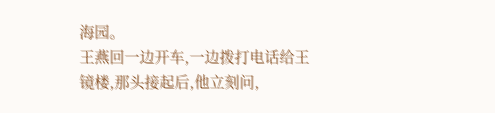海园。
王燕回一边开车,一边拨打电话给王镜楼,那头接起后,他立刻问,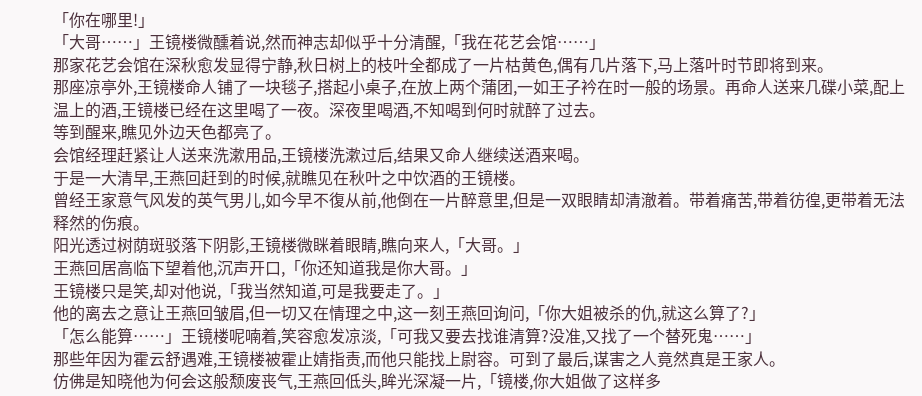「你在哪里!」
「大哥……」王镜楼微醺着说,然而神志却似乎十分清醒,「我在花艺会馆……」
那家花艺会馆在深秋愈发显得宁静,秋日树上的枝叶全都成了一片枯黄色,偶有几片落下,马上落叶时节即将到来。
那座凉亭外,王镜楼命人铺了一块毯子,搭起小桌子,在放上两个蒲团,一如王子衿在时一般的场景。再命人送来几碟小菜,配上温上的酒,王镜楼已经在这里喝了一夜。深夜里喝酒,不知喝到何时就醉了过去。
等到醒来,瞧见外边天色都亮了。
会馆经理赶紧让人送来洗漱用品,王镜楼洗漱过后,结果又命人继续送酒来喝。
于是一大清早,王燕回赶到的时候,就瞧见在秋叶之中饮酒的王镜楼。
曾经王家意气风发的英气男儿,如今早不復从前,他倒在一片醉意里,但是一双眼睛却清澈着。带着痛苦,带着彷徨,更带着无法释然的伤痕。
阳光透过树荫斑驳落下阴影,王镜楼微眯着眼睛,瞧向来人,「大哥。」
王燕回居高临下望着他,沉声开口,「你还知道我是你大哥。」
王镜楼只是笑,却对他说,「我当然知道,可是我要走了。」
他的离去之意让王燕回皱眉,但一切又在情理之中,这一刻王燕回询问,「你大姐被杀的仇,就这么算了?」
「怎么能算……」王镜楼呢喃着,笑容愈发凉淡,「可我又要去找谁清算?没准,又找了一个替死鬼……」
那些年因为霍云舒遇难,王镜楼被霍止婧指责,而他只能找上尉容。可到了最后,谋害之人竟然真是王家人。
仿佛是知晓他为何会这般颓废丧气,王燕回低头,眸光深凝一片,「镜楼,你大姐做了这样多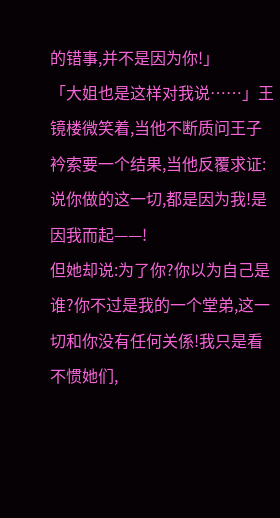的错事,并不是因为你!」
「大姐也是这样对我说……」王镜楼微笑着,当他不断质问王子衿索要一个结果,当他反覆求证:说你做的这一切,都是因为我!是因我而起——!
但她却说:为了你?你以为自己是谁?你不过是我的一个堂弟,这一切和你没有任何关係!我只是看不惯她们,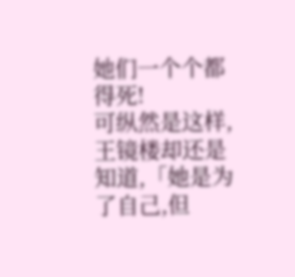她们一个个都得死!
可纵然是这样,王镜楼却还是知道,「她是为了自己,但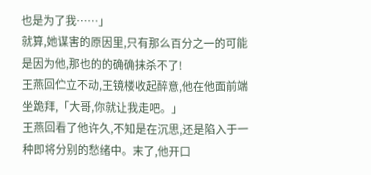也是为了我……」
就算,她谋害的原因里,只有那么百分之一的可能是因为他,那也的的确确抹杀不了!
王燕回伫立不动,王镜楼收起醉意,他在他面前端坐跪拜,「大哥,你就让我走吧。」
王燕回看了他许久,不知是在沉思,还是陷入于一种即将分别的愁绪中。末了,他开口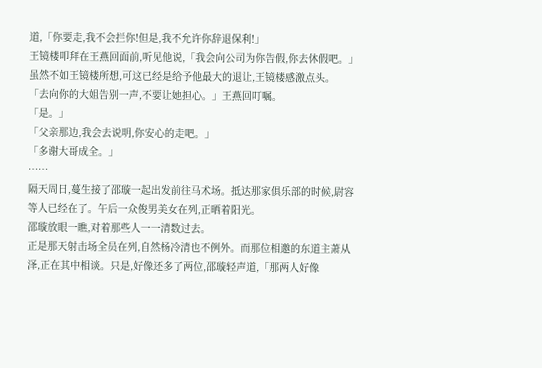道,「你要走,我不会拦你!但是,我不允许你辞退保利!」
王镜楼叩拜在王燕回面前,听见他说,「我会向公司为你告假,你去休假吧。」
虽然不如王镜楼所想,可这已经是给予他最大的退让,王镜楼感激点头。
「去向你的大姐告别一声,不要让她担心。」王燕回叮嘱。
「是。」
「父亲那边,我会去说明,你安心的走吧。」
「多谢大哥成全。」
……
隔天周日,蔓生接了邵璇一起出发前往马术场。抵达那家俱乐部的时候,尉容等人已经在了。午后一众俊男美女在列,正晒着阳光。
邵璇放眼一瞧,对着那些人一一清数过去。
正是那天射击场全员在列,自然杨冷清也不例外。而那位相邀的东道主萧从泽,正在其中相谈。只是,好像还多了两位,邵璇轻声道,「那两人好像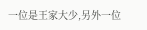一位是王家大少,另外一位